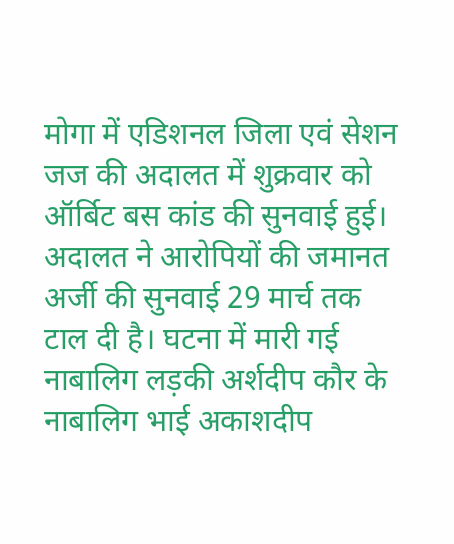मोगा में एडिशनल जिला एवं सेशन जज की अदालत में शुक्रवार को ऑर्बिट बस कांड की सुनवाई हुई। अदालत ने आरोपियों की जमानत अर्जी की सुनवाई 29 मार्च तक टाल दी है। घटना में मारी गई नाबालिग लड़की अर्शदीप कौर के नाबालिग भाई अकाशदीप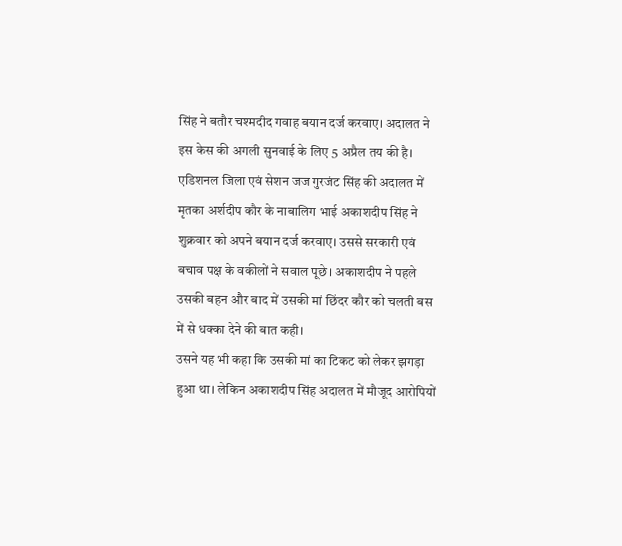सिंह ने बतौर चश्मदीद गवाह बयान दर्ज करवाए। अदालत ने इस केस की अगली सुनवाई के लिए 5 अप्रैल तय की है।
एडिशनल जिला एवं सेशन जज गुरजंट सिंह की अदालत में मृतका अर्शदीप कौर के नाबालिग भाई अकाशदीप सिंह ने शुक्रवार को अपने बयान दर्ज करवाए। उससे सरकारी एवं बचाव पक्ष के वकीलों ने सवाल पूछे। अकाशदीप ने पहले उसकी बहन और बाद में उसकी मां छिंदर कौर को चलती बस में से धक्का देने की बात कही।
उसने यह भी कहा कि उसकी मां का टिकट को लेकर झगड़ा हुआ था। लेकिन अकाशदीप सिंह अदालत में मौजूद आरोपियों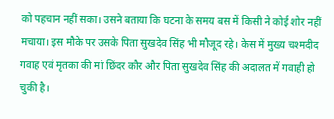को पहचान नहीं सका। उसने बताया कि घटना के समय बस में किसी ने कोई शोर नहीं मचाया। इस मौके पर उसके पिता सुखदेव सिंह भी मौजूद रहे। केस में मुख्य चश्मदीद गवाह एवं मृतका की मां छिंदर कौर और पिता सुखदेव सिंह की अदालत में गवाही हो चुकी है।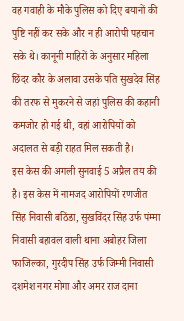वह गवाही के मौके पुलिस को दिए बयानों की पुष्टि नहीं कर सके और न ही आरोपी पहचान सके थे। कानूनी माहिरों के अनुसार महिला छिंदर कौर के अलावा उसके पति सुखदेव सिंह की तरफ से मुकरने से जहां पुलिस की कहानी कमजोर हो गई थी, वहां आरोपियों को अदालत से बड़ी राहत मिल सकती है।
इस केस की अगली सुनवाई 5 अप्रैल तय की है। इस केस में नामजद आरोपियों रणजीत सिंह निवासी बठिंडा, सुखविंदर सिंह उर्फ पंम्मा निवासी बहावल वाली थाना अबोहर जिला फाजिल्का, गुरदीप सिंह उर्फ जिम्मी निवासी दशमेश नगर मोगा और अमर राज दाना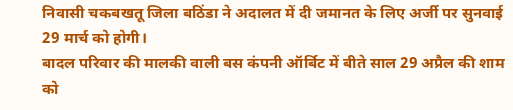निवासी चकबखतू जिला बठिंडा ने अदालत में दी जमानत के लिए अर्जी पर सुनवाई 29 मार्च को होगी।
बादल परिवार की मालकी वाली बस कंपनी ऑर्बिट में बीते साल 29 अप्रैल की शाम को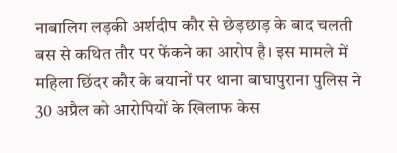नाबालिग लड़की अर्शदीप कौर से छेड़छाड़ के बाद चलती बस से कथित तौर पर फेंकने का आरोप है। इस मामले में महिला छिंदर कौर के बयानों पर थाना बाघापुराना पुलिस ने 30 अप्रैल को आरोपियों के खिलाफ केस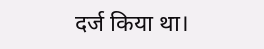दर्ज किया था।